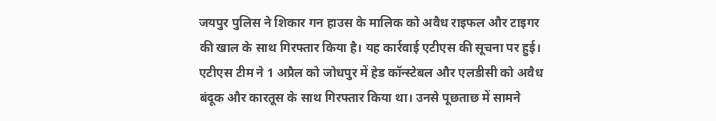जयपुर पुलिस ने शिकार गन हाउस के मालिक को अवैध राइफल और टाइगर की खाल के साथ गिरफ्तार किया है। यह कार्रवाई एटीएस की सूचना पर हुई। एटीएस टीम ने 1 अप्रैल को जोधपुर में हेड कॉन्स्टेबल और एलडीसी को अवैध बंदूक और कारतूस के साथ गिरफ्तार किया था। उनसे पूछताछ में सामने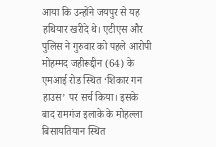आया कि उन्होंने जयपुर से यह हथियार खरीदे थे। एटीएस और पुलिस ने गुरुवार को पहले आरोपी मोहम्मद जहीरूद्दीन (64) के एमआई रोड स्थित ‘शिकार गन हाउस’ पर सर्च किया। इसके बाद रामगंज इलाके के मोहल्ला बिसायतियान स्थित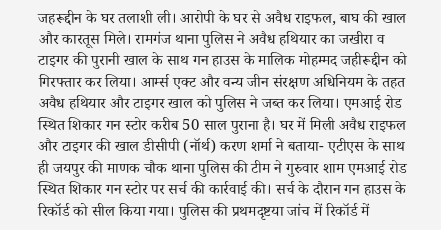जहरूद्दीन के घर तलाशी ली। आरोपी के घर से अवैध राइफल, बाघ की खाल और कारतूस मिले। रामगंज थाना पुलिस ने अवैध हथियार का जखीरा व टाइगर की पुरानी खाल के साथ गन हाउस के मालिक मोहम्मद जहीरूद्दीन को गिरफ्तार कर लिया। आर्म्स एक्ट और वन्य जीन संरक्षण अधिनियम के तहत अवैध हथियार और टाइगर खाल को पुलिस ने जब्त कर लिया। एमआई रोड स्थित शिकार गन स्टोर करीब 50 साल पुराना है। घर में मिली अवैध राइफल और टाइगर की खाल डीसीपी (नॉर्थ) करण शर्मा ने बताया- एटीएस के साथ ही जयपुर की माणक चौक थाना पुलिस की टीम ने गुरुवार शाम एमआई रोड स्थित शिकार गन स्टोर पर सर्च की कार्रवाई की। सर्च के दौरान गन हाउस के रिकॉर्ड को सील किया गया। पुलिस की प्रथमदृष्टया जांच में रिकॉर्ड में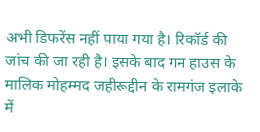अभी डिफरेंस नहीं पाया गया है। रिकॉर्ड की जांच की जा रही है। इसके बाद गन हाउस के मालिक मोहम्मद जहीरूद्दीन के रामगंज इलाके में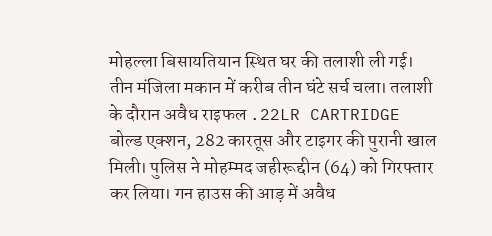मोहल्ला बिसायतियान स्थित घर की तलाशी ली गई। तीन मंजिला मकान में करीब तीन घंटे सर्च चला। तलाशी के दौरान अवैध राइफल .22LR CARTRIDGE बोल्ड एक्शन, 282 कारतूस और टाइगर की पुरानी खाल मिली। पुलिस ने मोहम्मद जहीरूद्दीन (64) को गिरफ्तार कर लिया। गन हाउस की आड़ में अवैध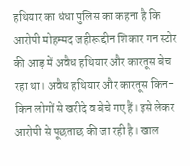हथियार का धंधा पुलिस का कहना है कि आरोपी मोहम्मद जहीरूद्दीन शिकार गन स्टोर की आड़ में अवैध हथियार और कारतूस बेच रहा था। अवैध हथियार और कारतूस किन-किन लोगों से खरीदे व बेचे गए हैं। इसे लेकर आरोपी से पूछताछ की जा रही है। खाल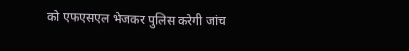को एफएसएल भेजकर पुलिस करेगी जांच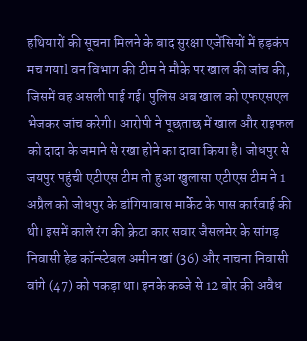हथियारों की सूचना मिलने के बाद सुरक्षा एजेंसियों में हड़कंप मच गयाl वन विभाग की टीम ने मौके पर खाल की जांच की, जिसमें वह असली पाई गई। पुलिस अब खाल को एफएसएल भेजकर जांच करेगी। आरोपी ने पूछताछ में खाल और राइफल को दादा के जमाने से रखा होने का दावा किया है। जोधपुर से जयपुर पहुंची एटीएस टीम तो हुआ खुलासा एटीएस टीम ने 1 अप्रैल को जोधपुर के डांगियावास मार्केट के पास कार्रवाई की थी। इसमें काले रंग की क्रेटा कार सवार जैसलमेर के सांगड़ निवासी हेड कॉन्स्टेबल अमीन खां (36) और नाचना निवासी वांगे (47) को पकड़ा था। इनके कब्जे से 12 बोर की अवैध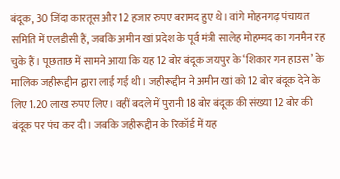बंदूक, 30 जिंदा कारतूस और 12 हजार रुपए बरामद हुए थे। वांगे मोहनगढ़ पंचायत समिति में एलडीसी हैं, जबकि अमीन खां प्रदेश के पूर्व मंत्री सालेह मोहम्मद का गनमैन रह चुके हैं। पूछताछ में सामने आया कि यह 12 बोर बंदूक जयपुर के ‘शिकार गन हाउस’ के मालिक जहीरूद्दीन द्वारा लाई गई थी। जहीरूद्दीन ने अमीन खां को 12 बोर बंदूक देने के लिए 1.20 लाख रुपए लिए। वहीं बदले में पुरानी 18 बोर बंदूक की संख्या 12 बोर की बंदूक पर पंच कर दी। जबकि जहीरूद्दीन के रिकॉर्ड में यह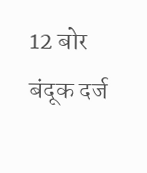12 बोर बंदूक दर्ज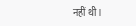नहीं थी।